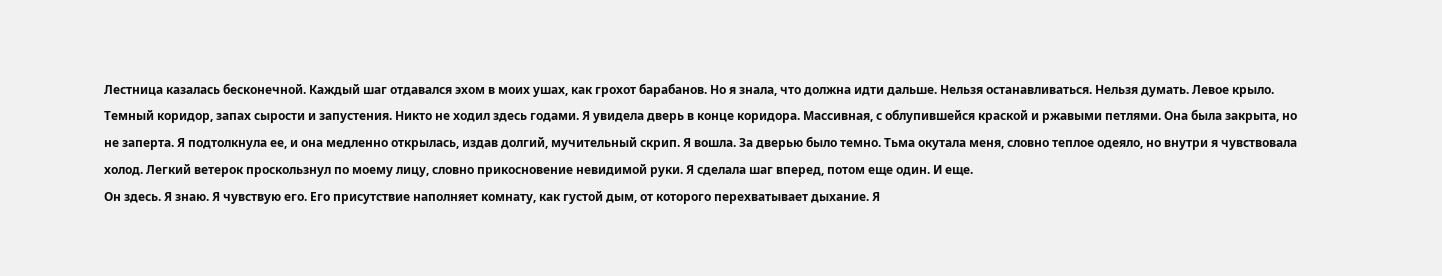Лестница казалась бесконечной. Каждый шаг отдавался эхом в моих ушах, как грохот барабанов. Но я знала, что должна идти дальше. Нельзя останавливаться. Нельзя думать. Левое крыло. Темный коридор, запах сырости и запустения. Никто не ходил здесь годами. Я увидела дверь в конце коридора. Массивная, с облупившейся краской и ржавыми петлями. Она была закрыта, но не заперта. Я подтолкнула ее, и она медленно открылась, издав долгий, мучительный скрип. Я вошла. За дверью было темно. Тьма окутала меня, словно теплое одеяло, но внутри я чувствовала холод. Легкий ветерок проскользнул по моему лицу, словно прикосновение невидимой руки. Я сделала шаг вперед, потом еще один. И еще.
Он здесь. Я знаю. Я чувствую его. Его присутствие наполняет комнату, как густой дым, от которого перехватывает дыхание. Я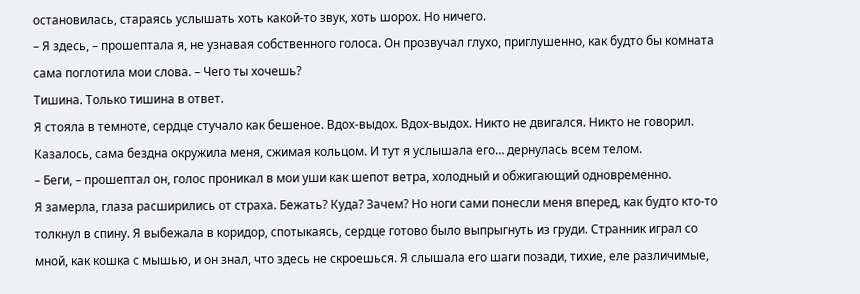остановилась, стараясь услышать хоть какой-то звук, хоть шорох. Но ничего.
– Я здесь, – прошептала я, не узнавая собственного голоса. Он прозвучал глухо, приглушенно, как будто бы комната сама поглотила мои слова. – Чего ты хочешь?
Тишина. Только тишина в ответ.
Я стояла в темноте, сердце стучало как бешеное. Вдох-выдох. Вдох-выдох. Никто не двигался. Никто не говорил. Казалось, сама бездна окружила меня, сжимая кольцом. И тут я услышала его… дернулась всем телом.
– Беги, – прошептал он, голос проникал в мои уши как шепот ветра, холодный и обжигающий одновременно.
Я замерла, глаза расширились от страха. Бежать? Куда? Зачем? Но ноги сами понесли меня вперед, как будто кто-то толкнул в спину. Я выбежала в коридор, спотыкаясь, сердце готово было выпрыгнуть из груди. Странник играл со мной, как кошка с мышью, и он знал, что здесь не скроешься. Я слышала его шаги позади, тихие, еле различимые,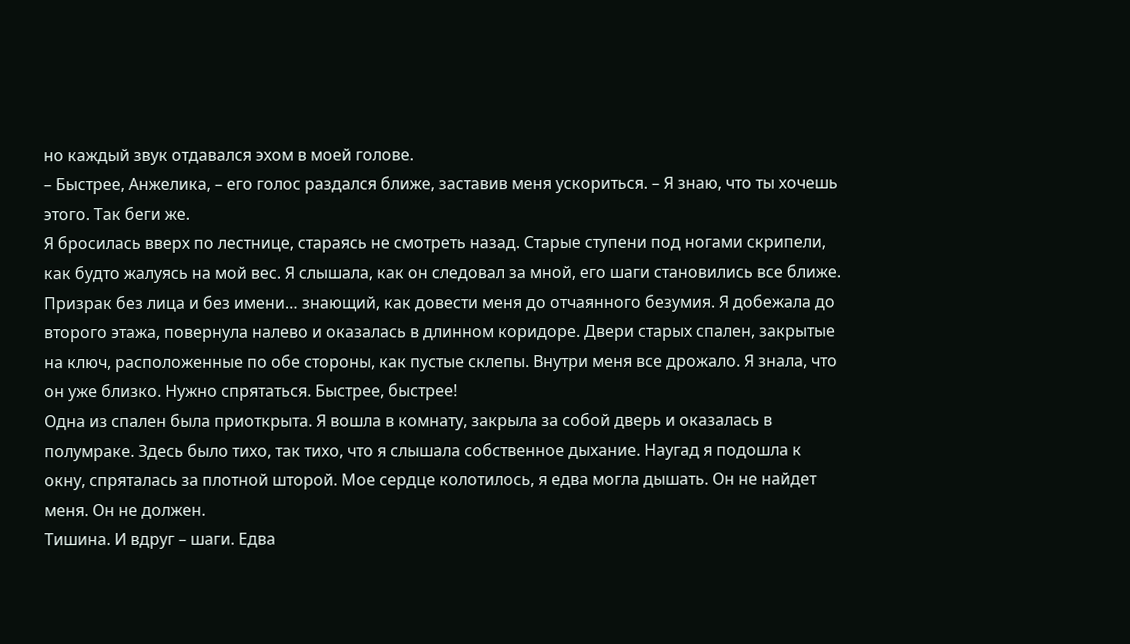но каждый звук отдавался эхом в моей голове.
– Быстрее, Анжелика, – его голос раздался ближе, заставив меня ускориться. – Я знаю, что ты хочешь этого. Так беги же.
Я бросилась вверх по лестнице, стараясь не смотреть назад. Старые ступени под ногами скрипели, как будто жалуясь на мой вес. Я слышала, как он следовал за мной, его шаги становились все ближе. Призрак без лица и без имени… знающий, как довести меня до отчаянного безумия. Я добежала до второго этажа, повернула налево и оказалась в длинном коридоре. Двери старых спален, закрытые на ключ, расположенные по обе стороны, как пустые склепы. Внутри меня все дрожало. Я знала, что он уже близко. Нужно спрятаться. Быстрее, быстрее!
Одна из спален была приоткрыта. Я вошла в комнату, закрыла за собой дверь и оказалась в полумраке. Здесь было тихо, так тихо, что я слышала собственное дыхание. Наугад я подошла к окну, спряталась за плотной шторой. Мое сердце колотилось, я едва могла дышать. Он не найдет меня. Он не должен.
Тишина. И вдруг – шаги. Едва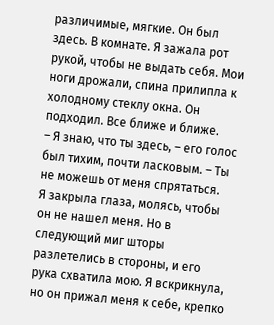различимые, мягкие. Он был здесь. В комнате. Я зажала рот рукой, чтобы не выдать себя. Мои ноги дрожали, спина прилипла к холодному стеклу окна. Он подходил. Все ближе и ближе.
– Я знаю, что ты здесь, – его голос был тихим, почти ласковым. – Ты не можешь от меня спрятаться.
Я закрыла глаза, молясь, чтобы он не нашел меня. Но в следующий миг шторы разлетелись в стороны, и его рука схватила мою. Я вскрикнула, но он прижал меня к себе, крепко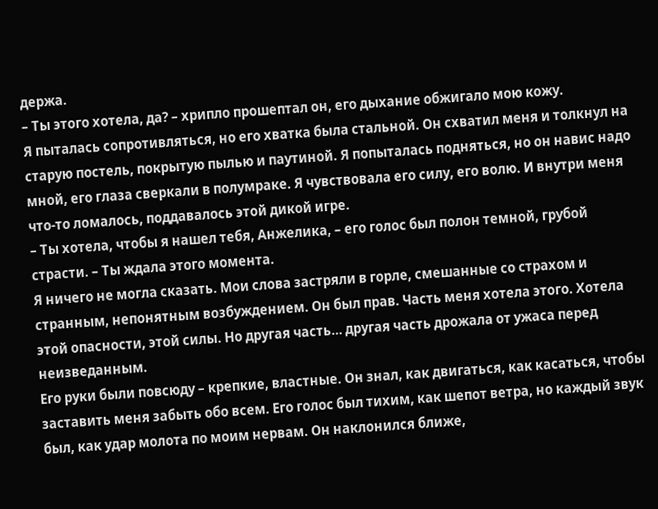держа.
– Ты этого хотела, да? – хрипло прошептал он, его дыхание обжигало мою кожу.
Я пыталась сопротивляться, но его хватка была стальной. Он схватил меня и толкнул на старую постель, покрытую пылью и паутиной. Я попыталась подняться, но он навис надо мной, его глаза сверкали в полумраке. Я чувствовала его силу, его волю. И внутри меня что-то ломалось, поддавалось этой дикой игре.
– Ты хотела, чтобы я нашел тебя, Анжелика, – его голос был полон темной, грубой страсти. – Ты ждала этого момента.
Я ничего не могла сказать. Мои слова застряли в горле, смешанные со страхом и странным, непонятным возбуждением. Он был прав. Часть меня хотела этого. Хотела этой опасности, этой силы. Но другая часть… другая часть дрожала от ужаса перед неизведанным.
Его руки были повсюду – крепкие, властные. Он знал, как двигаться, как касаться, чтобы заставить меня забыть обо всем. Его голос был тихим, как шепот ветра, но каждый звук был, как удар молота по моим нервам. Он наклонился ближе,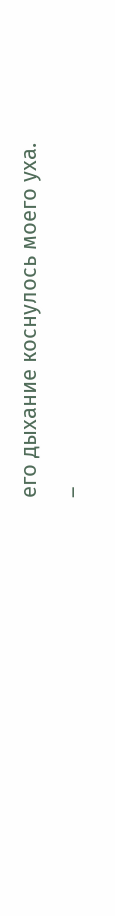его дыхание коснулось моего уха.
–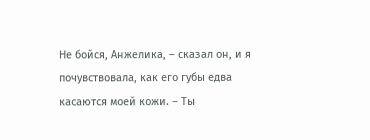Не бойся, Анжелика, – сказал он, и я почувствовала, как его губы едва касаются моей кожи. – Ты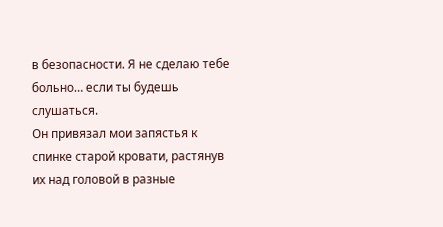в безопасности. Я не сделаю тебе больно… если ты будешь слушаться.
Он привязал мои запястья к спинке старой кровати, растянув их над головой в разные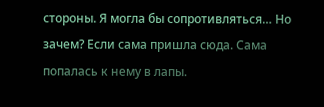стороны. Я могла бы сопротивляться… Но зачем? Если сама пришла сюда. Сама попалась к нему в лапы.